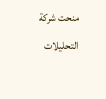منحت شركة التحليلات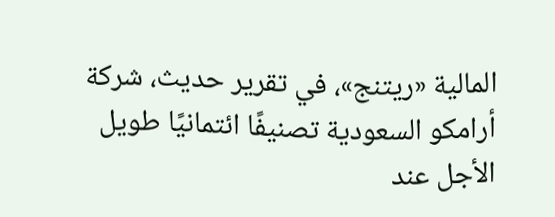المالية «ريتنج»، في تقرير حديث، شركة أرامكو السعودية تصنيفًا ائتمانيًا طويل الأجل عند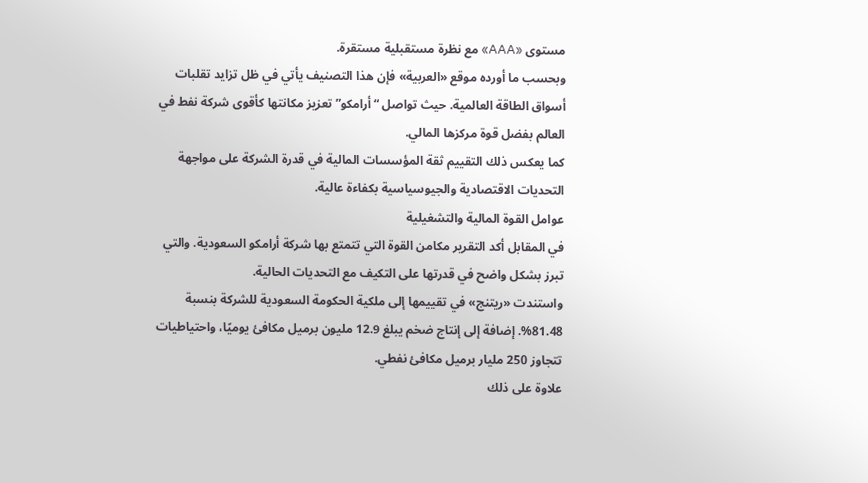مستوى «AAA» مع نظرة مستقبلية مستقرة.
وبحسب ما أورده موقع «العربية» فإن هذا التصنيف يأتي في ظل تزايد تقلبات أسواق الطاقة العالمية. حيث تواصل “أرامكو” تعزيز مكانتها كأقوى شركة نفط في العالم بفضل قوة مركزها المالي.
كما يعكس ذلك التقييم ثقة المؤسسات المالية في قدرة الشركة على مواجهة التحديات الاقتصادية والجيوسياسية بكفاءة عالية.
عوامل القوة المالية والتشغيلية
في المقابل أكد التقرير مكامن القوة التي تتمتع بها شركة أرامكو السعودية. والتي تبرز بشكل واضح في قدرتها على التكيف مع التحديات الحالية.
واستندت «ريتنج» في تقييمها إلى ملكية الحكومة السعودية للشركة بنسبة 81.48%. إضافة إلى إنتاج ضخم يبلغ 12.9 مليون برميل مكافئ يوميًا، واحتياطيات تتجاوز 250 مليار برميل مكافئ نفطي.
علاوة على ذلك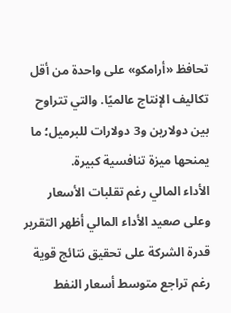تحافظ «أرامكو» على واحدة من أقل تكاليف الإنتاج عالميًا. والتي تتراوح بين دولارين و3 دولارات للبرميل؛ ما يمنحها ميزة تنافسية كبيرة.
الأداء المالي رغم تقلبات الأسعار
وعلى صعيد الأداء المالي أظهر التقرير قدرة الشركة على تحقيق نتائج قوية رغم تراجع متوسط أسعار النفط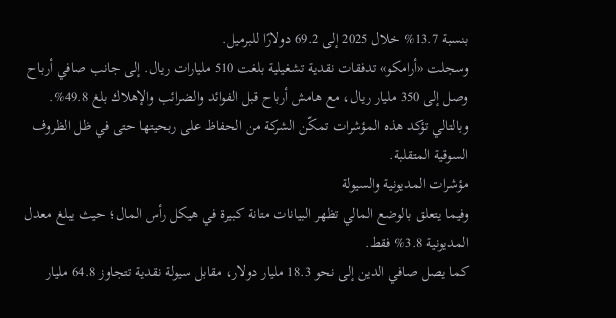بنسبة 13.7% خلال 2025 إلى 69.2 دولارًا للبرميل.
وسجلت «أرامكو» تدفقات نقدية تشغيلية بلغت 510 مليارات ريال. إلى جانب صافي أرباح وصل إلى 350 مليار ريال، مع هامش أرباح قبل الفوائد والضرائب والإهلاك بلغ 49.8%.
وبالتالي تؤكد هذه المؤشرات تمكّن الشركة من الحفاظ على ربحيتها حتى في ظل الظروف السوقية المتقلبة.
مؤشرات المديونية والسيولة
وفيما يتعلق بالوضع المالي تظهر البيانات متانة كبيرة في هيكل رأس المال؛ حيث يبلغ معدل المديونية 3.8% فقط.
كما يصل صافي الدين إلى نحو 18.3 مليار دولار، مقابل سيولة نقدية تتجاوز 64.8 مليار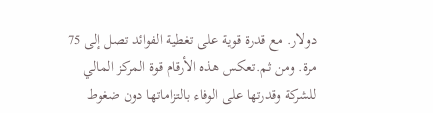دولار. مع قدرة قوية على تغطية الفوائد تصل إلى 75 مرة. ومن ثم.تعكس هذه الأرقام قوة المركز المالي للشركة وقدرتها على الوفاء بالتزاماتها دون ضغوط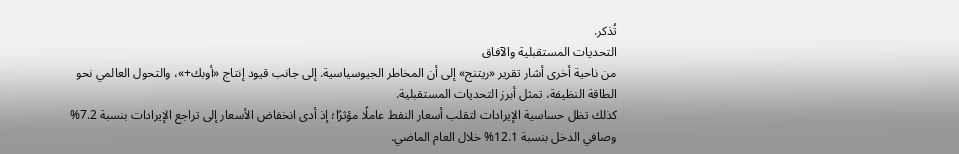تُذكر.
التحديات المستقبلية والآفاق
من ناحية أخرى أشار تقرير «ريتنج» إلى أن المخاطر الجيوسياسية. إلى جانب قيود إنتاج «أوبك+»، والتحول العالمي نحو الطاقة النظيفة، تمثل أبرز التحديات المستقبلية.
كذلك تظل حساسية الإيرادات لتقلب أسعار النفط عاملًا مؤثرًا؛ إذ أدى انخفاض الأسعار إلى تراجع الإيرادات بنسبة 7.2% وصافي الدخل بنسبة 12.1% خلال العام الماضي.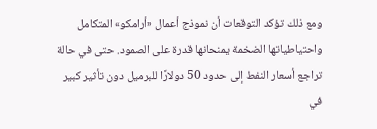ومع ذلك تؤكد التوقعات أن نموذج أعمال «أرامكو» المتكامل واحتياطياتها الضخمة يمنحانها قدرة على الصمود. حتى في حالة تراجع أسعار النفط إلى حدود 50 دولارًا للبرميل دون تأثير كبير في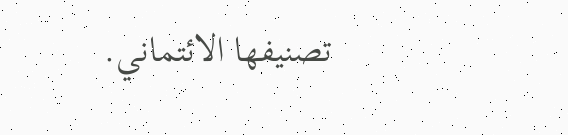تصنيفها الائتماني.